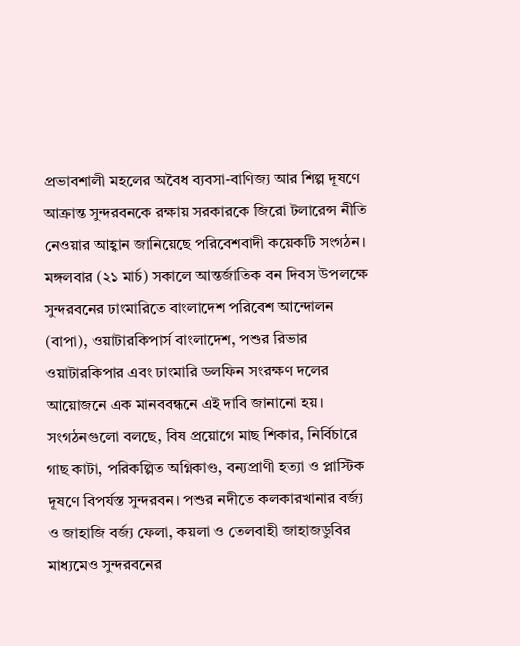প্রভাবশালী মহলের অবৈধ ব্যবসা-বাণিজ্য আর শিল্প দূষণে আক্রান্ত সুন্দরবনকে রক্ষায় সরকারকে জিরো টলারেন্স নীতি নেওয়ার আহ্বান জানিয়েছে পরিবেশবাদী কয়েকটি সংগঠন।
মঙ্গলবার (২১ মার্চ) সকালে আন্তর্জাতিক বন দিবস উপলক্ষে সুন্দরবনের ঢাংমারিতে বাংলাদেশ পরিবেশ আন্দোলন (বাপা), ওয়াটারকিপার্স বাংলাদেশ, পশুর রিভার ওয়াটারকিপার এবং ঢাংমারি ডলফিন সংরক্ষণ দলের আয়োজনে এক মানববন্ধনে এই দাবি জানানো হয়।
সংগঠনগুলো বলছে, বিষ প্রয়োগে মাছ শিকার, নির্বিচারে গাছ কাটা, পরিকল্পিত অগ্নিকাণ্ড, বন্যপ্রাণী হত্যা ও প্লাস্টিক দূষণে বিপর্যস্ত সুন্দরবন। পশুর নদীতে কলকারখানার বর্জ্য ও জাহাজি বর্জ্য ফেলা, কয়লা ও তেলবাহী জাহাজডুবির মাধ্যমেও সুন্দরবনের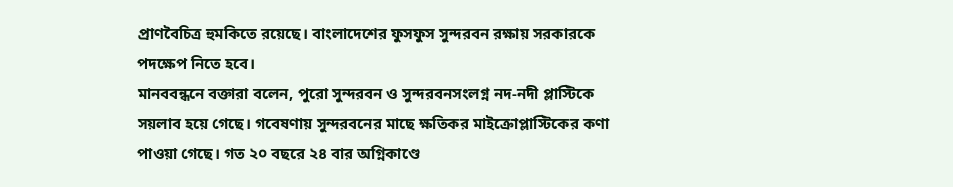প্রাণবৈচিত্র হুমকিতে রয়েছে। বাংলাদেশের ফুসফুস সুন্দরবন রক্ষায় সরকারকে পদক্ষেপ নিতে হবে।
মানববন্ধনে বক্তারা বলেন, পুরো সুন্দরবন ও সুন্দরবনসংলগ্ন নদ-নদী প্লাস্টিকে সয়লাব হয়ে গেছে। গবেষণায় সুন্দরবনের মাছে ক্ষতিকর মাইক্রোপ্লাস্টিকের কণা পাওয়া গেছে। গত ২০ বছরে ২৪ বার অগ্নিকাণ্ডে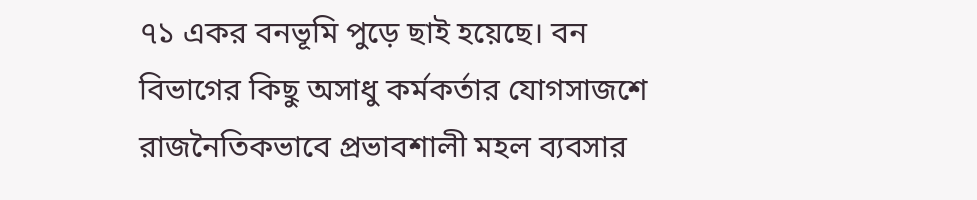৭১ একর বনভূমি পুড়ে ছাই হয়েছে। বন বিভাগের কিছু অসাধু কর্মকর্তার যোগসাজশে রাজনৈতিকভাবে প্রভাবশালী মহল ব্যবসার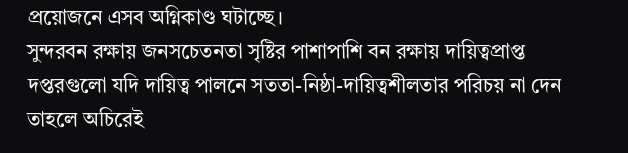প্রয়োজনে এসব অগ্নিকাণ্ড ঘটাচ্ছে।
সুন্দরবন রক্ষায় জনসচেতনতা সৃষ্টির পাশাপাশি বন রক্ষায় দায়িত্বপ্রাপ্ত দপ্তরগুলো যদি দায়িত্ব পালনে সততা-নিষ্ঠা-দায়িত্বশীলতার পরিচয় না দেন তাহলে অচিরেই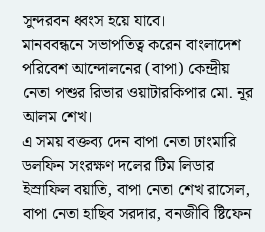সুন্দরবন ধ্বংস হয়ে যাবে।
মানববন্ধনে সভাপতিত্ব করেন বাংলাদেশ পরিবেশ আন্দোলনের (বাপা) কেন্দ্রীয় নেতা পশুর রিভার ওয়াটারকিপার মো. নূর আলম শেখ।
এ সময় বক্তব্য দেন বাপা নেতা ঢাংমারি ডলফিন সংরক্ষণ দলের টিম লিডার ইস্রাফিল বয়াতি, বাপা নেতা শেখ রাসেল, বাপা নেতা হাছিব সরদার, বনজীবি ষ্টিফেন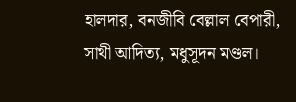হালদার, বনজীবি বেল্লাল বেপারী, সাথী আদিত্য, মধুসূদন মণ্ডল।